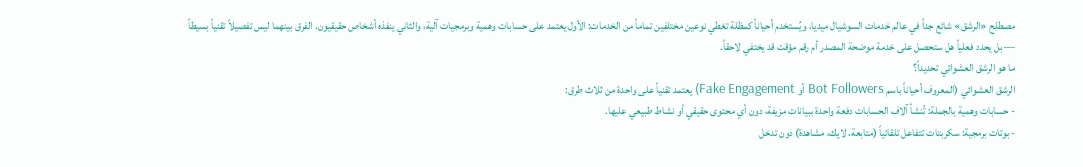مصطلح «الرشق» شائع جداً في عالم خدمات السوشيال ميديا، ويُستخدم أحياناً كمظلة تغطي نوعين مختلفين تماماً من الخدمات: الأول يعتمد على حسابات وهمية وبرمجيات آلية، والثاني ينفذه أشخاص حقيقيون. الفرق بينهما ليس تفصيلاً تقنياً بسيطاً — بل يحدد فعلياً هل ستحصل على خدمة موضحة المصدر أم رقم مؤقت قد يختفي لاحقاً.
ما هو الرشق العشوائي تحديداً؟
الرشق العشوائي (المعروف أحياناً باسم Bot Followers أو Fake Engagement) يعتمد تقنياً على واحدة من ثلاث طرق:
- حسابات وهمية بالجملة: تُنشأ آلاف الحسابات دفعة واحدة ببيانات مزيفة، دون أي محتوى حقيقي أو نشاط طبيعي عليها.
- بوتات برمجية: سكربتات تتفاعل تلقائياً (متابعة، لايك، مشاهدة) دون تدخل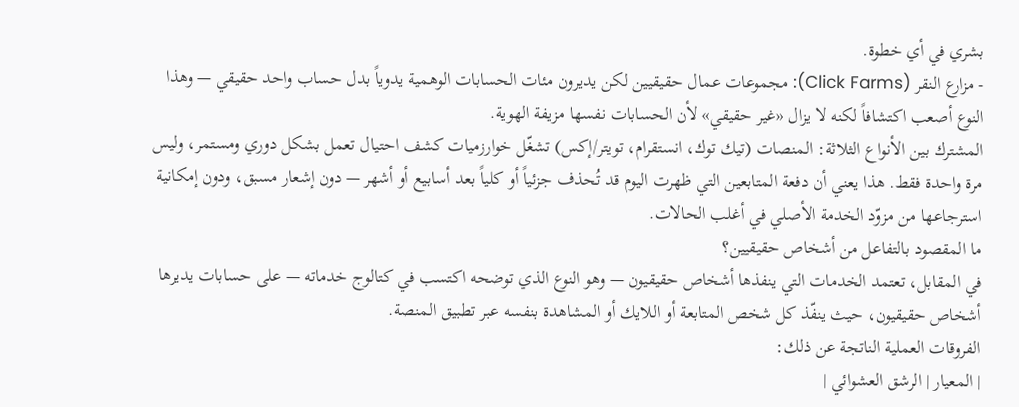بشري في أي خطوة.
- مزارع النقر (Click Farms): مجموعات عمال حقيقيين لكن يديرون مئات الحسابات الوهمية يدوياً بدل حساب واحد حقيقي — وهذا النوع أصعب اكتشافاً لكنه لا يزال «غير حقيقي» لأن الحسابات نفسها مزيفة الهوية.
المشترك بين الأنواع الثلاثة: المنصات (تيك توك، انستقرام، تويتر/إكس) تشغّل خوارزميات كشف احتيال تعمل بشكل دوري ومستمر، وليس مرة واحدة فقط. هذا يعني أن دفعة المتابعين التي ظهرت اليوم قد تُحذف جزئياً أو كلياً بعد أسابيع أو أشهر — دون إشعار مسبق، ودون إمكانية استرجاعها من مزوّد الخدمة الأصلي في أغلب الحالات.
ما المقصود بالتفاعل من أشخاص حقيقيين؟
في المقابل، تعتمد الخدمات التي ينفذها أشخاص حقيقيون — وهو النوع الذي توضحه اكتسب في كتالوج خدماته — على حسابات يديرها أشخاص حقيقيون، حيث ينفّذ كل شخص المتابعة أو اللايك أو المشاهدة بنفسه عبر تطبيق المنصة.
الفروقات العملية الناتجة عن ذلك:
| المعيار | الرشق العشوائي |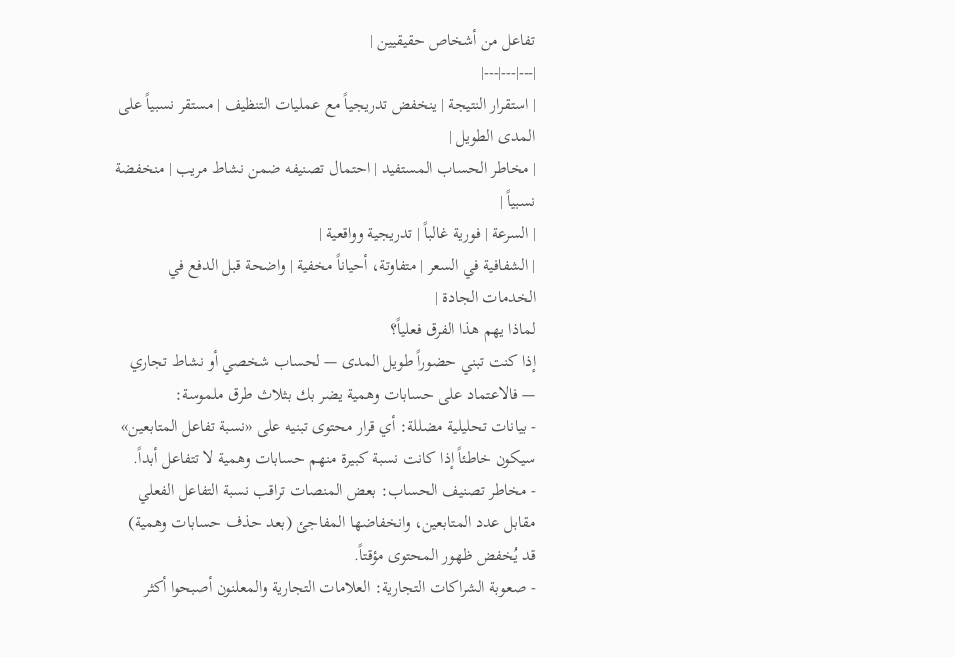تفاعل من أشخاص حقيقيين |
|---|---|---|
| استقرار النتيجة | ينخفض تدريجياً مع عمليات التنظيف | مستقر نسبياً على المدى الطويل |
| مخاطر الحساب المستفيد | احتمال تصنيفه ضمن نشاط مريب | منخفضة نسبياً |
| السرعة | فورية غالباً | تدريجية وواقعية |
| الشفافية في السعر | متفاوتة، أحياناً مخفية | واضحة قبل الدفع في الخدمات الجادة |
لماذا يهم هذا الفرق فعلياً؟
إذا كنت تبني حضوراً طويل المدى — لحساب شخصي أو نشاط تجاري — فالاعتماد على حسابات وهمية يضر بك بثلاث طرق ملموسة:
- بيانات تحليلية مضللة: أي قرار محتوى تبنيه على «نسبة تفاعل المتابعين» سيكون خاطئاً إذا كانت نسبة كبيرة منهم حسابات وهمية لا تتفاعل أبداً.
- مخاطر تصنيف الحساب: بعض المنصات تراقب نسبة التفاعل الفعلي مقابل عدد المتابعين، وانخفاضها المفاجئ (بعد حذف حسابات وهمية) قد يُخفض ظهور المحتوى مؤقتاً.
- صعوبة الشراكات التجارية: العلامات التجارية والمعلنون أصبحوا أكثر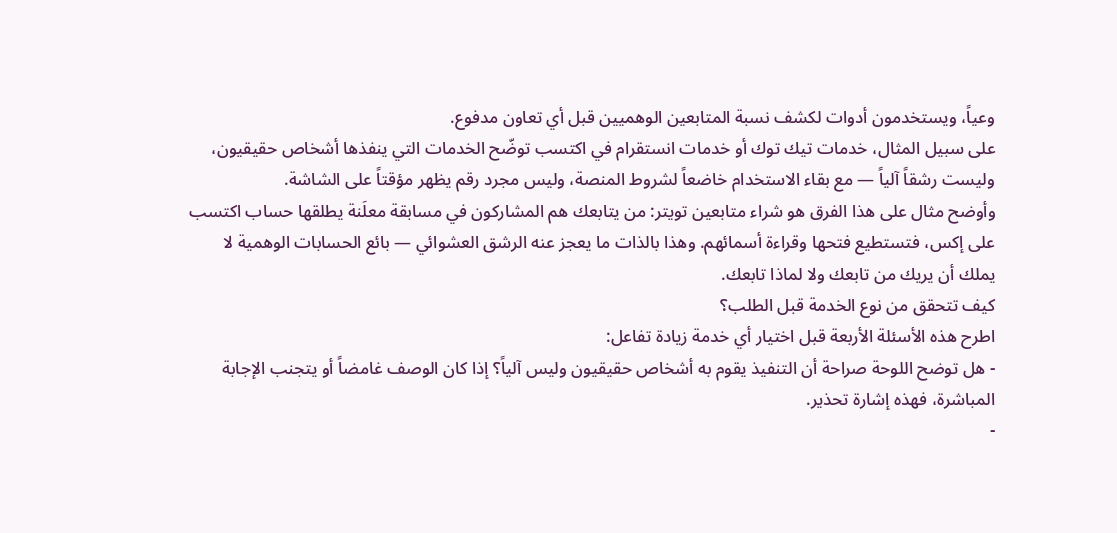وعياً، ويستخدمون أدوات لكشف نسبة المتابعين الوهميين قبل أي تعاون مدفوع.
على سبيل المثال، خدمات تيك توك أو خدمات انستقرام في اكتسب توضّح الخدمات التي ينفذها أشخاص حقيقيون، وليست رشقاً آلياً — مع بقاء الاستخدام خاضعاً لشروط المنصة، وليس مجرد رقم يظهر مؤقتاً على الشاشة.
وأوضح مثال على هذا الفرق هو شراء متابعين تويتر: من يتابعك هم المشاركون في مسابقة معلَنة يطلقها حساب اكتسب على إكس، فتستطيع فتحها وقراءة أسمائهم. وهذا بالذات ما يعجز عنه الرشق العشوائي — بائع الحسابات الوهمية لا يملك أن يريك من تابعك ولا لماذا تابعك.
كيف تتحقق من نوع الخدمة قبل الطلب؟
اطرح هذه الأسئلة الأربعة قبل اختيار أي خدمة زيادة تفاعل:
- هل توضح اللوحة صراحة أن التنفيذ يقوم به أشخاص حقيقيون وليس آلياً؟ إذا كان الوصف غامضاً أو يتجنب الإجابة المباشرة، فهذه إشارة تحذير.
-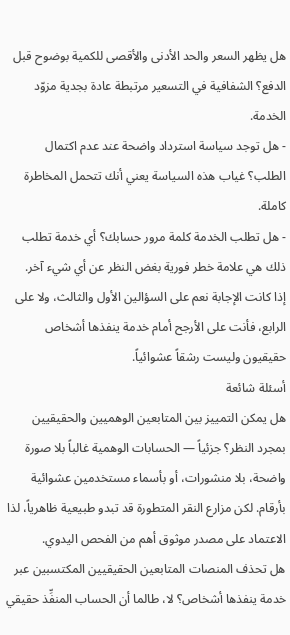هل يظهر السعر والحد الأدنى والأقصى للكمية بوضوح قبل الدفع؟ الشفافية في التسعير مرتبطة عادة بجدية مزوّد الخدمة.
- هل توجد سياسة استرداد واضحة عند عدم اكتمال الطلب؟ غياب هذه السياسة يعني أنك تتحمل المخاطرة كاملة.
- هل تطلب الخدمة كلمة مرور حسابك؟ أي خدمة تطلب ذلك هي علامة خطر فورية بغض النظر عن أي شيء آخر.
إذا كانت الإجابة نعم على السؤالين الأول والثالث، ولا على الرابع، فأنت على الأرجح أمام خدمة ينفذها أشخاص حقيقيون وليست رشقاً عشوائياً.
أسئلة شائعة
هل يمكن التمييز بين المتابعين الوهميين والحقيقيين بمجرد النظر؟ جزئياً — الحسابات الوهمية غالباً بلا صورة واضحة، بلا منشورات، أو بأسماء مستخدمين عشوائية بأرقام. لكن مزارع النقر المتطورة قد تبدو طبيعية ظاهرياً، لذا الاعتماد على مصدر موثوق أهم من الفحص اليدوي.
هل تحذف المنصات المتابعين الحقيقيين المكتسبين عبر خدمة ينفذها أشخاص؟ لا، طالما أن الحساب المنفِّذ حقيقي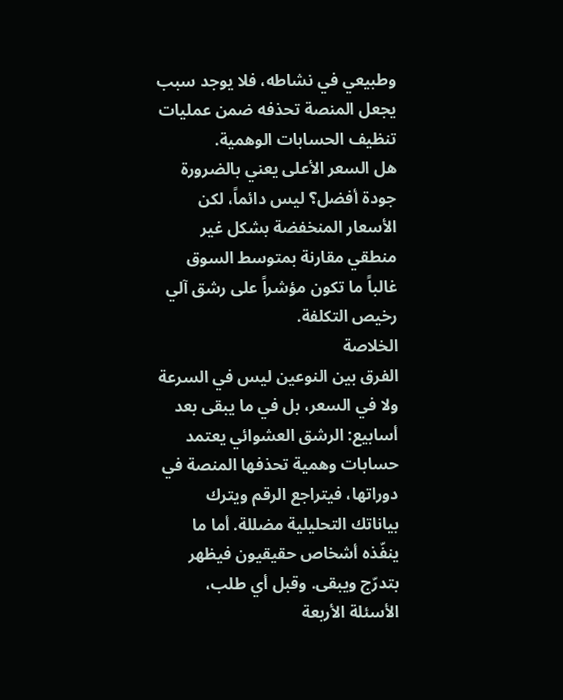وطبيعي في نشاطه، فلا يوجد سبب يجعل المنصة تحذفه ضمن عمليات تنظيف الحسابات الوهمية.
هل السعر الأعلى يعني بالضرورة جودة أفضل؟ ليس دائماً، لكن الأسعار المنخفضة بشكل غير منطقي مقارنة بمتوسط السوق غالباً ما تكون مؤشراً على رشق آلي رخيص التكلفة.
الخلاصة
الفرق بين النوعين ليس في السرعة ولا في السعر، بل في ما يبقى بعد أسابيع: الرشق العشوائي يعتمد حسابات وهمية تحذفها المنصة في دوراتها، فيتراجع الرقم ويترك بياناتك التحليلية مضللة. أما ما ينفّذه أشخاص حقيقيون فيظهر بتدرّج ويبقى. وقبل أي طلب، الأسئلة الأربعة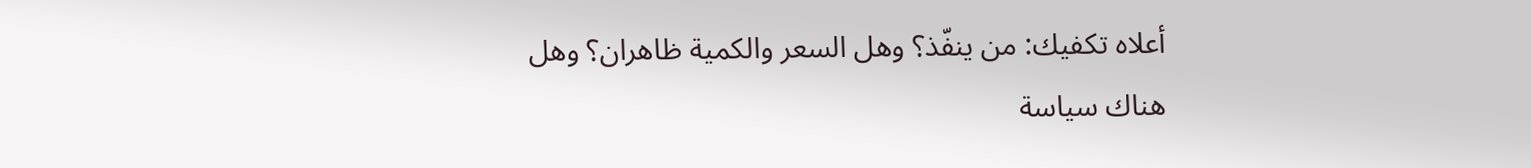أعلاه تكفيك: من ينفّذ؟ وهل السعر والكمية ظاهران؟ وهل هناك سياسة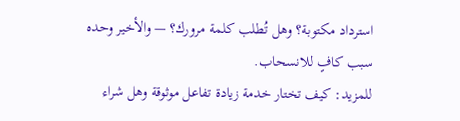استرداد مكتوبة؟ وهل تُطلب كلمة مرورك؟ — والأخير وحده سبب كافٍ للانسحاب.
للمزيد: كيف تختار خدمة زيادة تفاعل موثوقة وهل شراء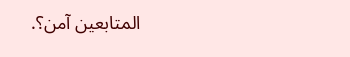المتابعين آمن؟.